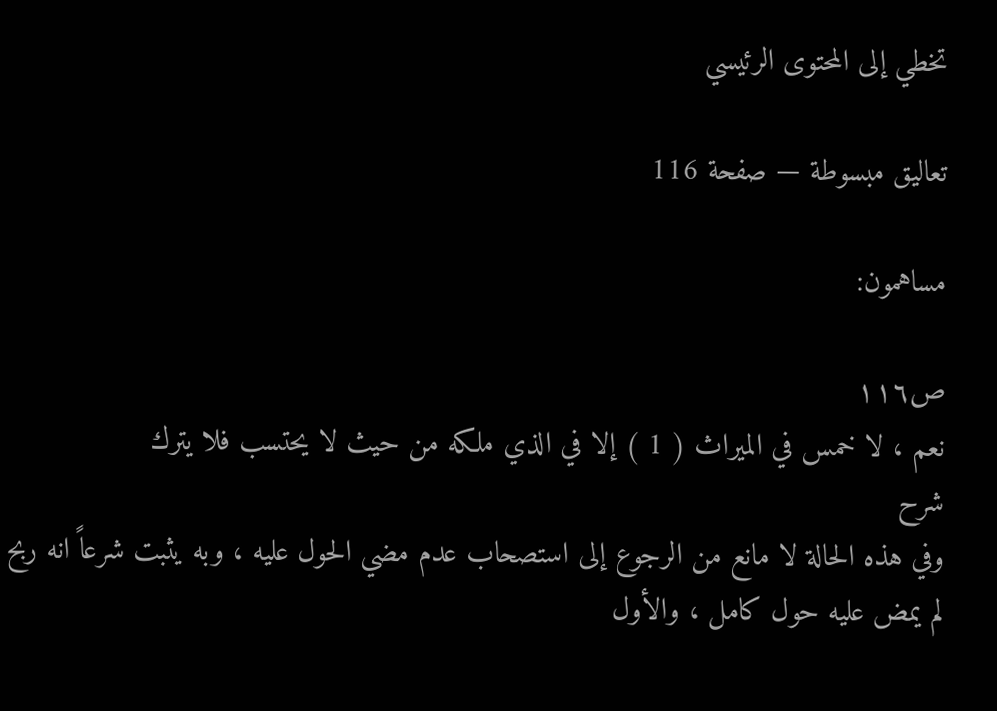تخطي إلى المحتوى الرئيسي

تعاليق مبسوطة — صفحة 116

مساهمون:

ص١١٦
نعم ، لا خمس في الميراث ( 1 ) إلا في الذي ملكه من حيث لا يحتسب فلا يترك
شرح
وفي هذه الحالة لا مانع من الرجوع إلى استصحاب عدم مضي الحول عليه ، وبه يثبت شرعاً انه ربح لم يمض عليه حول كامل ، والأول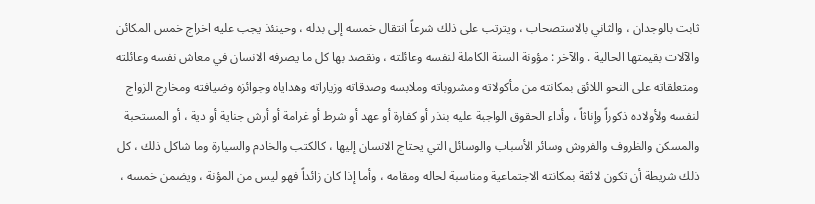ثابت بالوجدان ، والثاني بالاستصحاب ، ويترتب على ذلك شرعاً انتقال خمسه إلى بدله ، وحينئذ يجب عليه اخراج خمس المكائن والآلات بقيمتها الحالية . والآخر : مؤونة السنة الكاملة لنفسه وعائلته ، ونقصد بها كل ما يصرفه الانسان في معاش نفسه وعائلته ومتعلقاته على النحو اللائق بمكانته من مأكولاته ومشروباته وملابسه وصدقاته وزياراته وهداياه وجوائزه وضيافته ومخارج الزواج لنفسه ولأولاده ذكوراً وإناثاً ، وأداء الحقوق الواجبة عليه بنذر أو كفارة أو عهد أو شرط أو غرامة أو أرش جناية أو دية ، أو المستحبة والمسكن والظروف والفروش وسائر الأسباب والوسائل التي يحتاج الانسان إليها ، كالكتب والخادم والسيارة وما شاكل ذلك ، كل ذلك شريطة أن تكون لائقة بمكانته الاجتماعية ومناسبة لحاله ومقامه ، وأما إذا كان زائداً فهو ليس من المؤنة ، ويضمن خمسه ،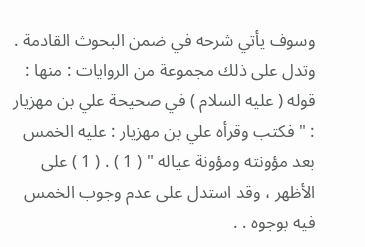وسوف يأتي شرحه في ضمن البحوث القادمة . وتدل على ذلك مجموعة من الروايات : منها : قوله ( عليه السلام ) في صحيحة علي بن مهزيار : " فكتب وقرأه علي بن مهزيار : عليه الخمس بعد مؤونته ومؤونة عياله " ( 1 ) . ( 1 ) على الأظهر ، وقد استدل على عدم وجوب الخمس فيه بوجوه . .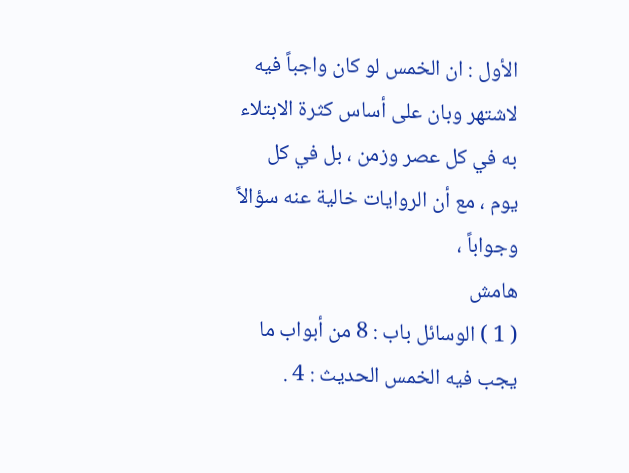الأول : ان الخمس لو كان واجباً فيه لاشتهر وبان على أساس كثرة الابتلاء به في كل عصر وزمن ، بل في كل يوم ، مع أن الروايات خالية عنه سؤالاً وجواباً ،
هامش
( 1 ) الوسائل باب : 8 من أبواب ما يجب فيه الخمس الحديث : 4 .